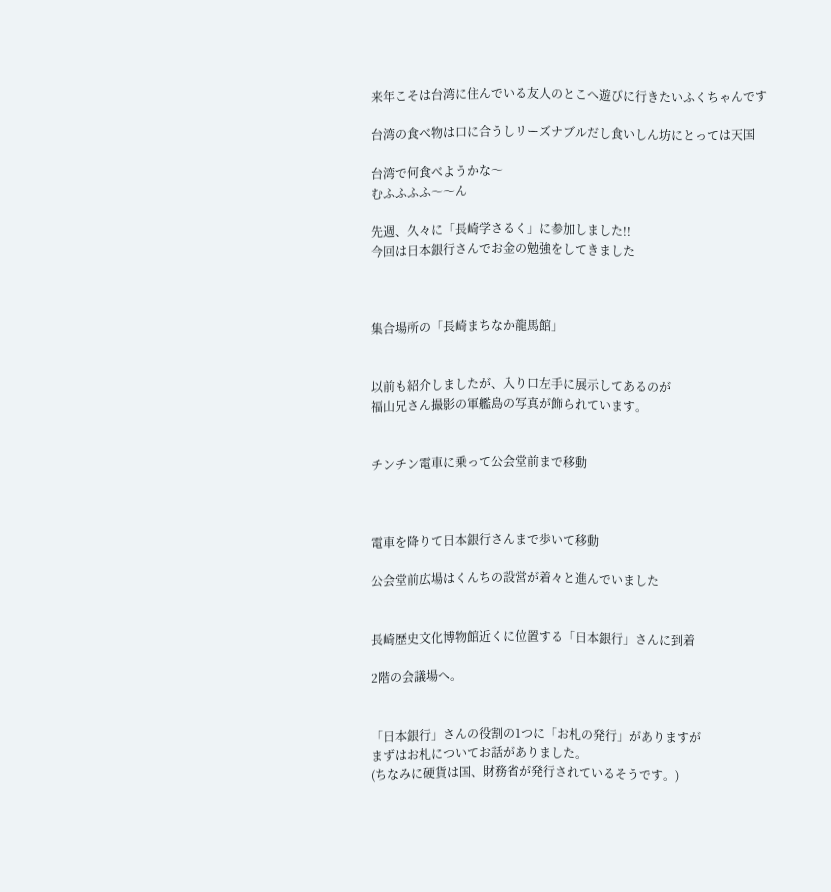来年こそは台湾に住んでいる友人のとこへ遊びに行きたいふくちゃんです

台湾の食べ物は口に合うしリーズナブルだし食いしん坊にとっては天国

台湾で何食べようかな〜
むふふふふ〜〜ん

先週、久々に「長崎学さるく」に参加しました!!
今回は日本銀行さんでお金の勉強をしてきました



集合場所の「長崎まちなか龍馬館」


以前も紹介しましたが、入り口左手に展示してあるのが
福山兄さん撮影の軍艦島の写真が飾られています。


チンチン電車に乗って公会堂前まで移動



電車を降りて日本銀行さんまで歩いて移動

公会堂前広場はくんちの設営が着々と進んでいました


長崎歴史文化博物館近くに位置する「日本銀行」さんに到着

2階の会議場へ。


「日本銀行」さんの役割の1つに「お札の発行」がありますが
まずはお札についてお話がありました。
(ちなみに硬貨は国、財務省が発行されているそうです。)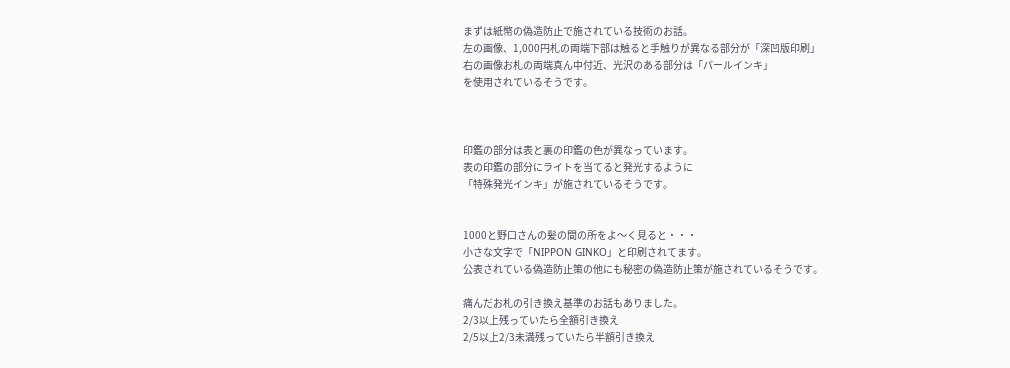まずは紙幣の偽造防止で施されている技術のお話。
左の画像、1,000円札の両端下部は触ると手触りが異なる部分が「深凹版印刷」
右の画像お札の両端真ん中付近、光沢のある部分は「パールインキ」
を使用されているそうです。



印鑑の部分は表と裏の印鑑の色が異なっています。
表の印鑑の部分にライトを当てると発光するように
「特殊発光インキ」が施されているそうです。


1000と野口さんの髪の間の所をよ〜く見ると・・・
小さな文字で「NIPPON GINKO」と印刷されてます。
公表されている偽造防止策の他にも秘密の偽造防止策が施されているそうです。

痛んだお札の引き換え基準のお話もありました。
2/3以上残っていたら全額引き換え
2/5以上2/3未満残っていたら半額引き換え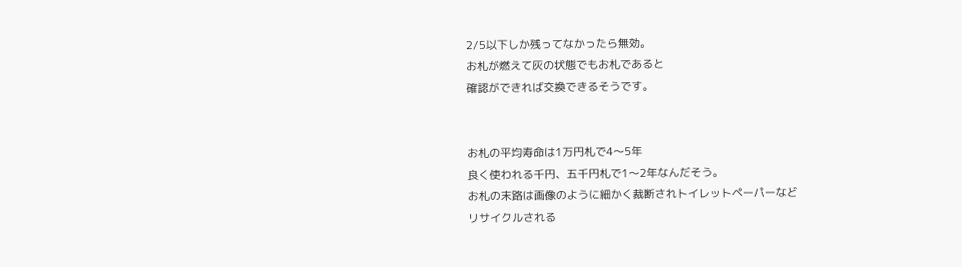2/5以下しか残ってなかったら無効。
お札が燃えて灰の状態でもお札であると
確認ができれば交換できるそうです。


お札の平均寿命は1万円札で4〜5年
良く使われる千円、五千円札で1〜2年なんだそう。
お札の末路は画像のように細かく裁断されトイレットペーパーなど
リサイクルされる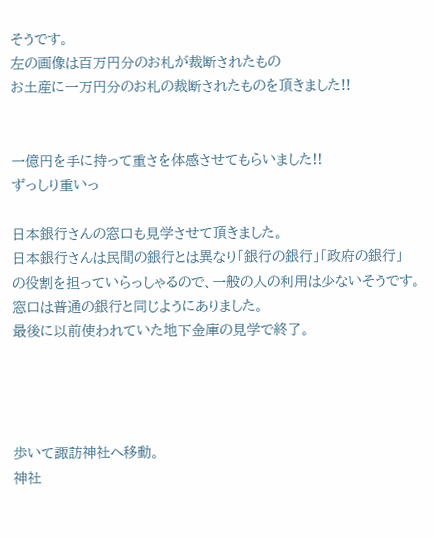そうです。
左の画像は百万円分のお札が裁断されたもの
お土産に一万円分のお札の裁断されたものを頂きました!!


一億円を手に持って重さを体感させてもらいました!!
ずっしり重いっ

日本銀行さんの窓口も見学させて頂きました。
日本銀行さんは民間の銀行とは異なり「銀行の銀行」「政府の銀行」
の役割を担っていらっしゃるので、一般の人の利用は少ないそうです。
窓口は普通の銀行と同じようにありました。
最後に以前使われていた地下金庫の見学で終了。




歩いて諏訪神社へ移動。
神社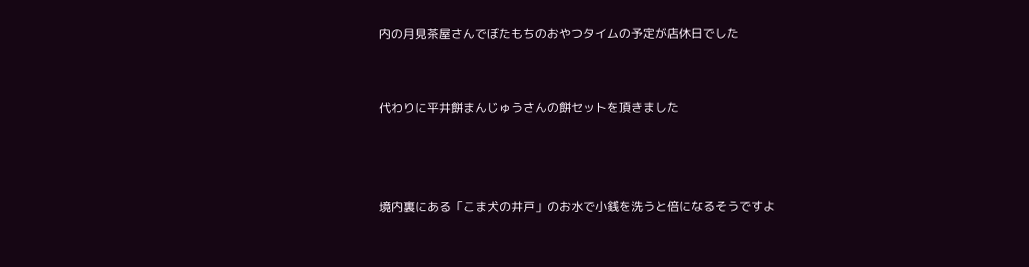内の月見茶屋さんでぼたもちのおやつタイムの予定が店休日でした


代わりに平井餅まんじゅうさんの餅セットを頂きました



境内裏にある「こま犬の井戸」のお水で小銭を洗うと倍になるそうですよ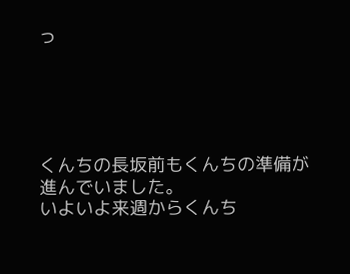っ





くんちの長坂前もくんちの準備が進んでいました。
いよいよ来週からくんち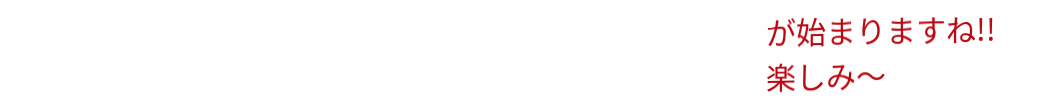が始まりますね!!
楽しみ〜